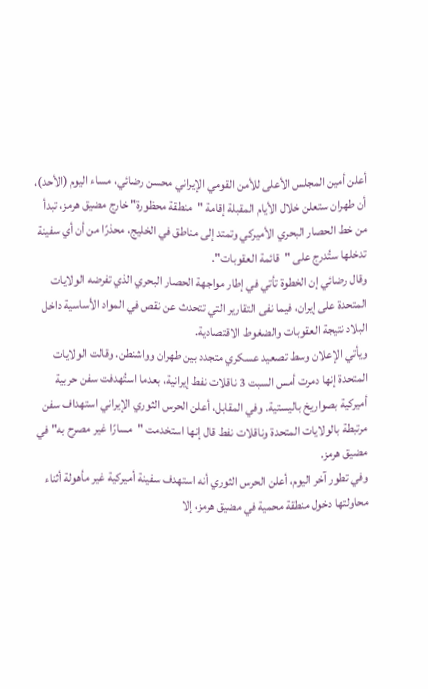أعلن أمين المجلس الأعلى للأمن القومي الإيراني محسن رضائي، مساء اليوم (الأحد)، أن طهران ستعلن خلال الأيام المقبلة إقامة "منطقة محظورة" خارج مضيق هرمز، تبدأ من خط الحصار البحري الأميركي وتمتد إلى مناطق في الخليج، محذرًا من أن أي سفينة تدخلها ستُدرج على "قائمة العقوبات".
وقال رضائي إن الخطوة تأتي في إطار مواجهة الحصار البحري الذي تفرضه الولايات المتحدة على إيران، فيما نفى التقارير التي تتحدث عن نقص في المواد الأساسية داخل البلاد نتيجة العقوبات والضغوط الاقتصادية.
ويأتي الإعلان وسط تصعيد عسكري متجدد بين طهران وواشنطن. وقالت الولايات المتحدة إنها دمرت أمس السبت 3 ناقلات نفط إيرانية، بعدما استُهدفت سفن حربية أميركية بصواريخ باليستية. وفي المقابل، أعلن الحرس الثوري الإيراني استهداف سفن مرتبطة بالولايات المتحدة وناقلات نفط قال إنها استخدمت "مسارًا غير مصرح به" في مضيق هرمز.
وفي تطور آخر اليوم، أعلن الحرس الثوري أنه استهدف سفينة أميركية غير مأهولة أثناء محاولتها دخول منطقة محمية في مضيق هرمز، إلا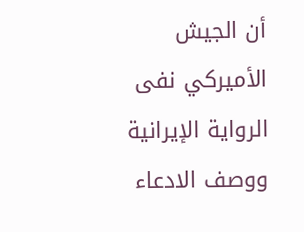أن الجيش الأميركي نفى الرواية الإيرانية ووصف الادعاء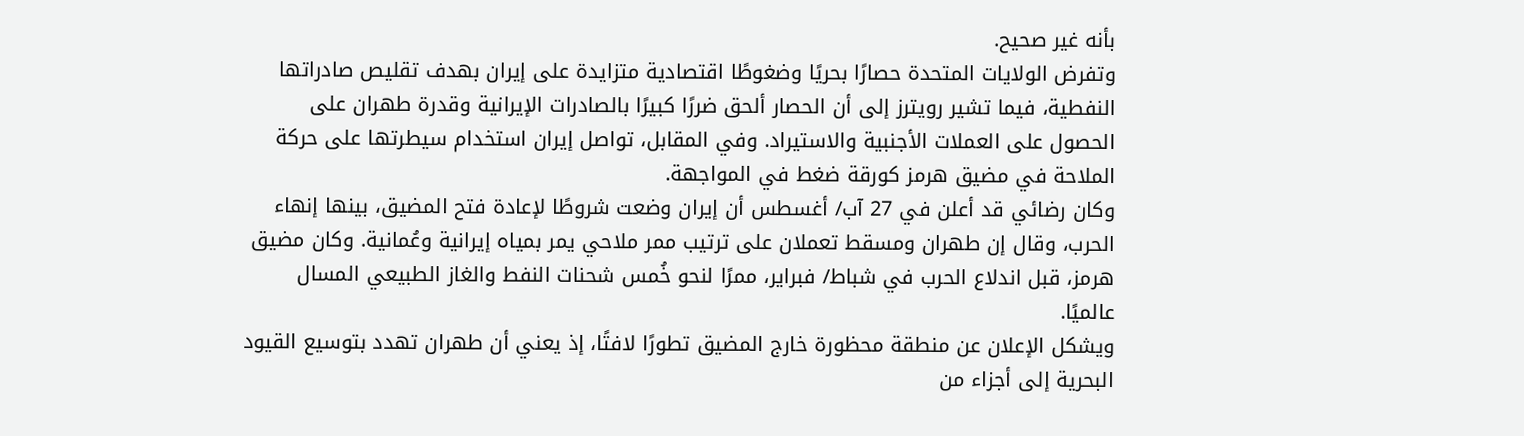بأنه غير صحيح.
وتفرض الولايات المتحدة حصارًا بحريًا وضغوطًا اقتصادية متزايدة على إيران بهدف تقليص صادراتها النفطية، فيما تشير رويترز إلى أن الحصار ألحق ضررًا كبيرًا بالصادرات الإيرانية وقدرة طهران على الحصول على العملات الأجنبية والاستيراد. وفي المقابل، تواصل إيران استخدام سيطرتها على حركة الملاحة في مضيق هرمز كورقة ضغط في المواجهة.
وكان رضائي قد أعلن في 27 آب/ أغسطس أن إيران وضعت شروطًا لإعادة فتح المضيق، بينها إنهاء الحرب، وقال إن طهران ومسقط تعملان على ترتيب ممر ملاحي يمر بمياه إيرانية وعُمانية. وكان مضيق هرمز، قبل اندلاع الحرب في شباط/ فبراير، ممرًا لنحو خُمس شحنات النفط والغاز الطبيعي المسال عالميًا.
ويشكل الإعلان عن منطقة محظورة خارج المضيق تطورًا لافتًا، إذ يعني أن طهران تهدد بتوسيع القيود البحرية إلى أجزاء من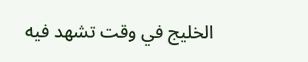الخليج في وقت تشهد فيه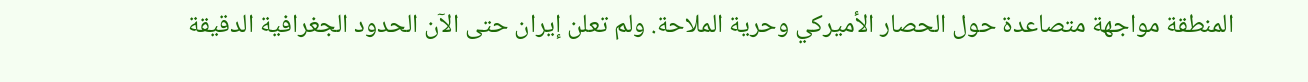المنطقة مواجهة متصاعدة حول الحصار الأميركي وحرية الملاحة. ولم تعلن إيران حتى الآن الحدود الجغرافية الدقيقة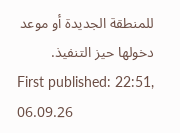للمنطقة الجديدة أو موعد دخولها حيز التنفيذ.
First published: 22:51, 06.09.26